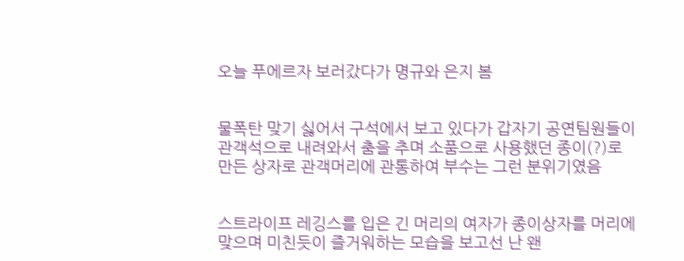오늘 푸에르자 보러갔다가 명규와 은지 봄


물폭탄 맞기 싫어서 구석에서 보고 있다가 갑자기 공연팀원들이 관객석으로 내려와서 춤을 추며 소품으로 사용했던 종이(?)로 만든 상자로 관객머리에 관통하여 부수는 그런 분위기였음


스트라이프 레깅스를 입은 긴 머리의 여자가 종이상자를 머리에 맞으며 미친듯이 즐거워하는 모습을 보고선 난 왠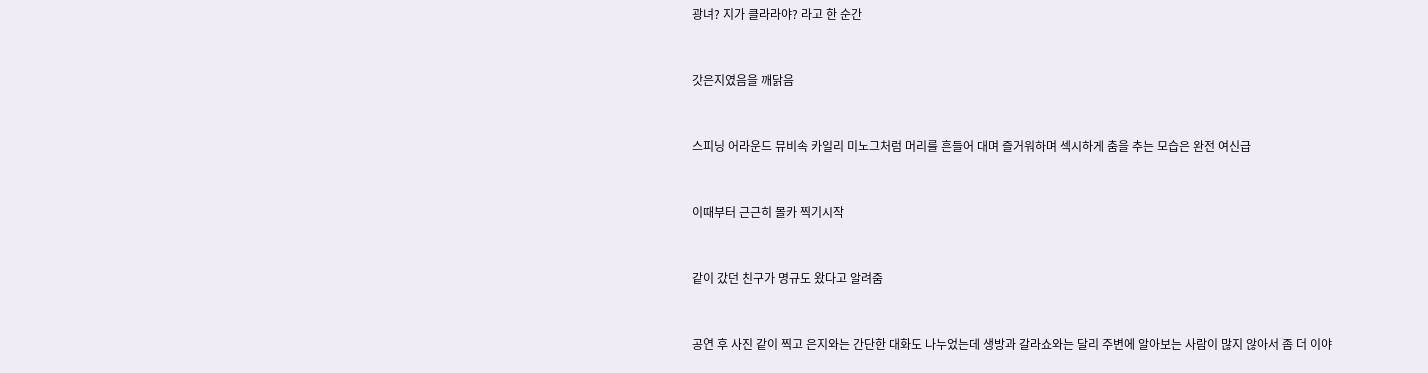광녀? 지가 클라라야? 라고 한 순간


갓은지였음을 깨닭음


스피닝 어라운드 뮤비속 카일리 미노그처럼 머리를 흔들어 대며 즐거워하며 섹시하게 춤을 추는 모습은 완전 여신급


이때부터 근근히 몰카 찍기시작


같이 갔던 친구가 명규도 왔다고 알려줌


공연 후 사진 같이 찍고 은지와는 간단한 대화도 나누었는데 생방과 갈라쇼와는 달리 주변에 알아보는 사람이 많지 않아서 좀 더 이야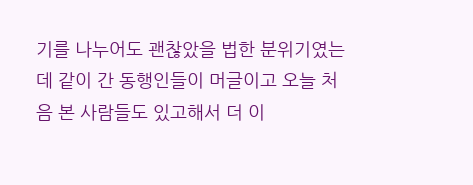기를 나누어도 괜찮았을 법한 분위기였는데 같이 간 동행인들이 머글이고 오늘 처음 본 사람들도 있고해서 더 이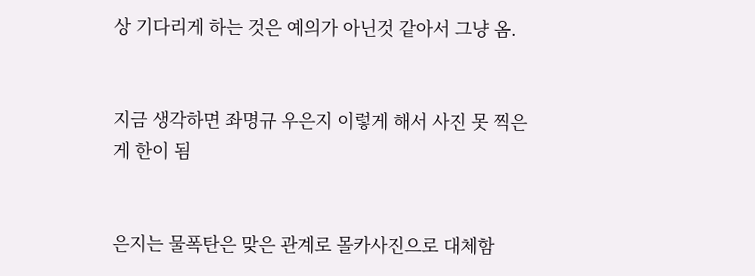상 기다리게 하는 것은 예의가 아닌것 같아서 그냥 옴.


지금 생각하면 좌명규 우은지 이렇게 해서 사진 못 찍은게 한이 됨


은지는 물폭탄은 맞은 관계로 몰카사진으로 대체함